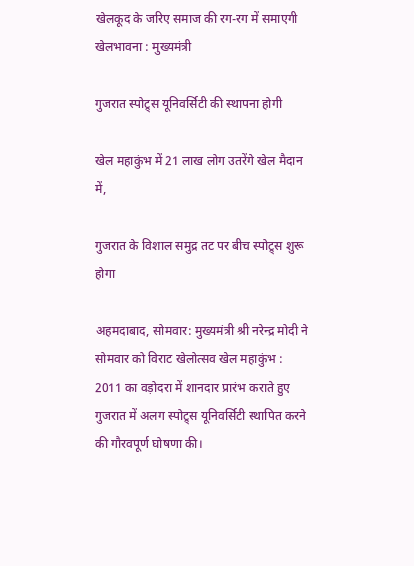खेलकूद के जरिए समाज की रग-रग में समाएगी खेलभावना : मुख्यमंत्री

गुजरात स्पोट्र्स यूनिवर्सिटी की स्थापना होगी

खेल महाकुंभ में 21 लाख लोग उतरेंगे खेल मैदान में,

गुजरात के विशाल समुद्र तट पर बीच स्पोट्र्स शुरू होगा

अहमदाबाद, सोमवार: मुख्यमंत्री श्री नरेन्द्र मोदी ने सोमवार को विराट खेलोत्सव खेल महाकुंभ : 2011 का वड़ोदरा में शानदार प्रारंभ कराते हुए गुजरात में अलग स्पोट्र्स यूनिवर्सिटी स्थापित करने की गौरवपूर्ण घोषणा की।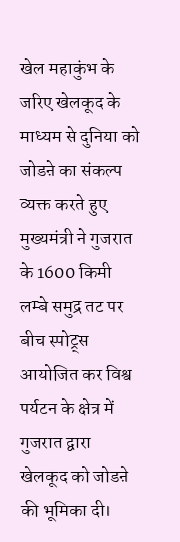खेल महाकुंभ के जरिए खेलकूद के माध्यम से दुनिया को जोडऩे का संकल्प व्यक्त करते हुए मुख्यमंत्री ने गुजरात के 1600 किमी लम्बे समुद्र तट पर बीच स्पोट्र्स आयोजित कर विश्व पर्यटन के क्षेत्र में गुजरात द्वारा खेलकूद को जोडऩे की भूमिका दी।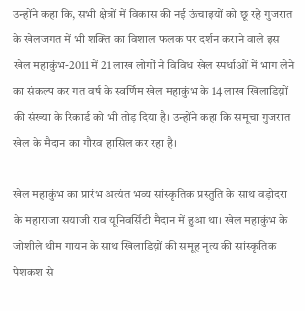उन्होंने कहा कि, सभी क्षेत्रों में विकास की नई ऊंचाइयों को छू रहे गुजरात के खेलजगत में भी शक्ति का विशाल फलक पर दर्शन कराने वाले इस खेल महाकुंभ-2011 में 21 लाख लोगों ने विविध खेल स्पर्धाओं में भाग लेने का संकल्प कर गत वर्ष के स्वर्णिम खेल महाकुंभ के 14 लाख खिलाडिय़ों की संख्या के रिकार्ड को भी तोड़ दिया है। उन्होंने कहा कि समूचा गुजरात खेल के मैदान का गौरव हासिल कर रहा है।

खेल महाकुंभ का प्रारंभ अत्यंत भव्य सांस्कृतिक प्रस्तुति के साथ वड़ोदरा के महाराजा सयाजी राव यूनिवर्सिटी मैदान में हुआ था। खेल महाकुंभ के जोशीले थीम गायन के साथ खिलाडिय़ों की समूह नृत्य की सांस्कृतिक पेशकश से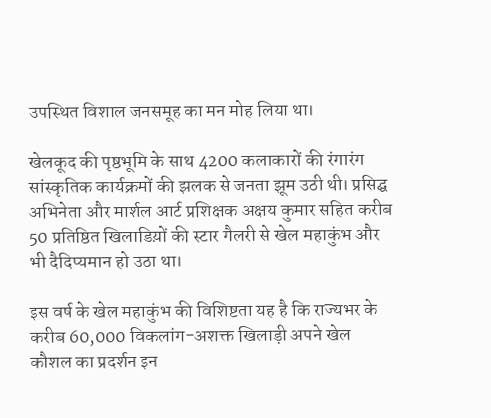उपस्थित विशाल जनसमूह का मन मोह लिया था।

खेलकूद की पृष्ठभूमि के साथ 4200 कलाकारों की रंगारंग सांस्कृतिक कार्यक्रमों की झलक से जनता झूम उठी थी। प्रसिद्घ अभिनेता और मार्शल आर्ट प्रशिक्षक अक्षय कुमार सहित करीब 50 प्रतिष्ठित खिलाडिय़ों की स्टार गैलरी से खेल महाकुंभ और भी दैदिप्यमान हो उठा था।

इस वर्ष के खेल महाकुंभ की विशिष्टता यह है कि राज्यभर के करीब 60,000 विकलांग-अशक्त खिलाड़ी अपने खेल कौशल का प्रदर्शन इन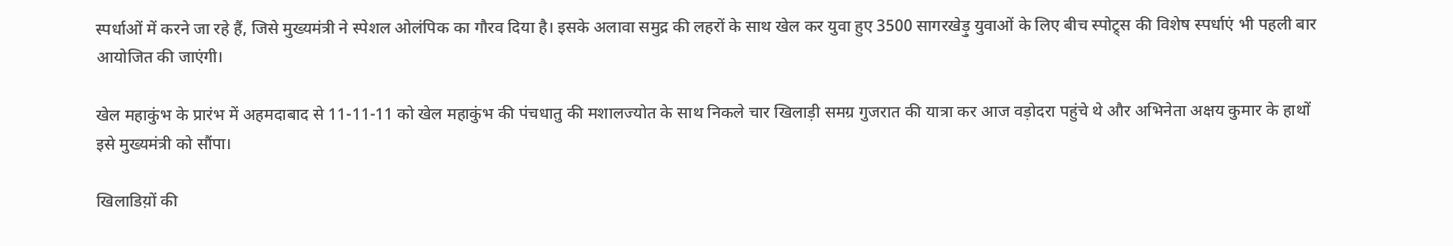स्पर्धाओं में करने जा रहे हैं, जिसे मुख्यमंत्री ने स्पेशल ओलंपिक का गौरव दिया है। इसके अलावा समुद्र की लहरों के साथ खेल कर युवा हुए 3500 सागरखेड़ु युवाओं के लिए बीच स्पोट्र्स की विशेष स्पर्धाएं भी पहली बार आयोजित की जाएंगी।

खेल महाकुंभ के प्रारंभ में अहमदाबाद से 11-11-11 को खेल महाकुंभ की पंचधातु की मशालज्योत के साथ निकले चार खिलाड़ी समग्र गुजरात की यात्रा कर आज वड़ोदरा पहुंचे थे और अभिनेता अक्षय कुमार के हाथों इसे मुख्यमंत्री को सौंपा।

खिलाडिय़ों की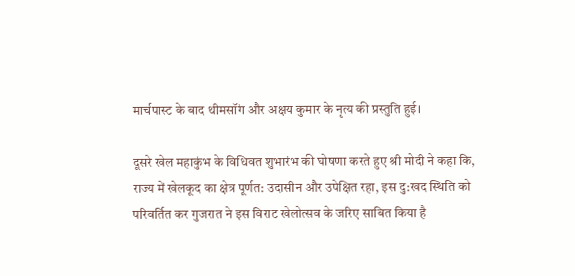मार्चपास्ट के बाद थीमसॉंग और अक्षय कुमार के नृत्य की प्रस्तुति हुई।

दूसरे खेल महाकुंभ के विधिवत शुभारंभ की घोषणा करते हुए श्री मोदी ने कहा कि, राज्य में खेलकूद का क्षेत्र पूर्णत: उदासीन और उपेक्षित रहा, इस दु:खद स्थिति को परिवर्तित कर गुजरात ने इस विराट खेलोत्सव के जरिए साबित किया है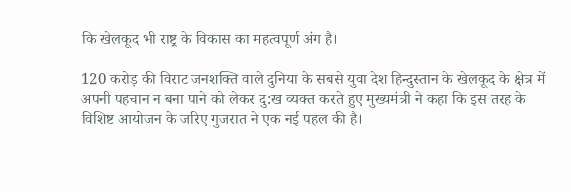कि खेलकूद भी राष्ट्र के विकास का महत्वपूर्ण अंग है।

120 करोड़ की विराट जनशक्ति वाले दुनिया के सबसे युवा देश हिन्दुस्तान के खेलकूद के क्षेत्र में अपनी पहचान न बना पाने को लेकर दु:ख व्यक्त करते हुए मुख्यमंत्री ने कहा कि इस तरह के विशिष्ट आयोजन के जरिए गुजरात ने एक नई पहल की है।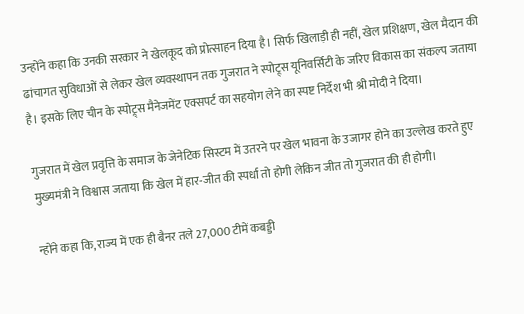उन्होंने कहा कि उनकी सरकार ने खेलकूद को प्रोत्साहन दिया है। सिर्फ खिलाड़ी ही नहीं, खेल प्रशिक्षण, खेल मैदान की ढांचागत सुविधाओं से लेकर खेल व्यवस्थापन तक गुजरात ने स्पोट्र्स यूनिवर्सिटी के जरिए विकास का संकल्प जताया है। इसके लिए चीन के स्पोट्र्स मैनेजमेंट एक्सपर्ट का सहयोग लेने का स्पष्ट निर्देश भी श्री मोदी ने दिया।

गुजरात में खेल प्रवृत्ति के समाज के जेनेटिक सिस्टम में उतरने पर खेल भावना के उजागर होने का उल्लेख करते हुए मुख्यमंत्री ने विश्वास जताया कि खेल में हार-जीत की स्पर्धा तो होगी लेकिन जीत तो गुजरात की ही होगी।

न्होंने कहा कि, राज्य में एक ही बैनर तले 27,000 टीमें कबड्डी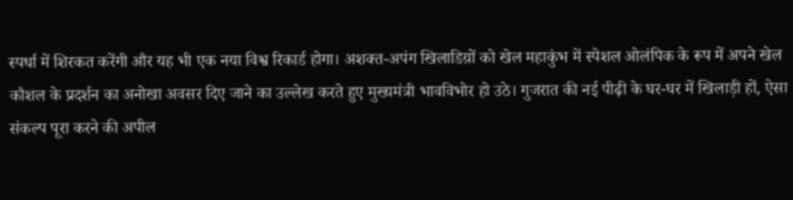स्पर्धा में शिरकत करेंगी और यह भी एक नया विश्व रिकार्ड होगा। अशक्त-अपंग खिलाडिय़ों को खेल महाकुंभ में स्पेशल ओलंपिक के रूप में अपने खेल कौशल के प्रदर्शन का अनोखा अवसर दिए जाने का उल्लेख करते हुए मुख्यमंत्री भावविभोर हो उठे। गुजरात की नई पीढ़ी के घर-घर में खिलाड़ी हों, ऐसा संकल्प पूरा करने की अपील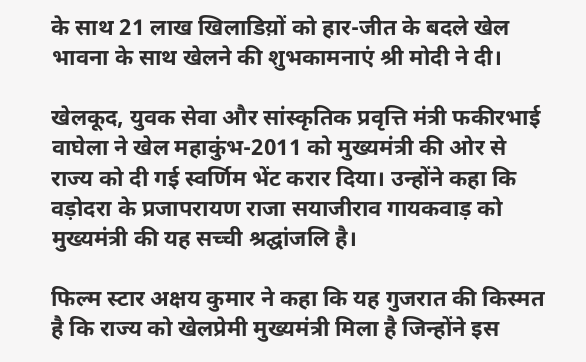के साथ 21 लाख खिलाडिय़ों को हार-जीत के बदले खेल भावना के साथ खेलने की शुभकामनाएं श्री मोदी ने दी।

खेलकूद, युवक सेवा और सांस्कृतिक प्रवृत्ति मंत्री फकीरभाई वाघेला ने खेल महाकुंभ-2011 को मुख्यमंत्री की ओर से राज्य को दी गई स्वर्णिम भेंट करार दिया। उन्होंने कहा कि वड़ोदरा के प्रजापरायण राजा सयाजीराव गायकवाड़ को मुख्यमंत्री की यह सच्ची श्रद्घांजलि है।

फिल्म स्टार अक्षय कुमार ने कहा कि यह गुजरात की किस्मत है कि राज्य को खेलप्रेमी मुख्यमंत्री मिला है जिन्होंने इस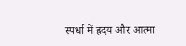स्पर्धा में ह्रदय और आत्मा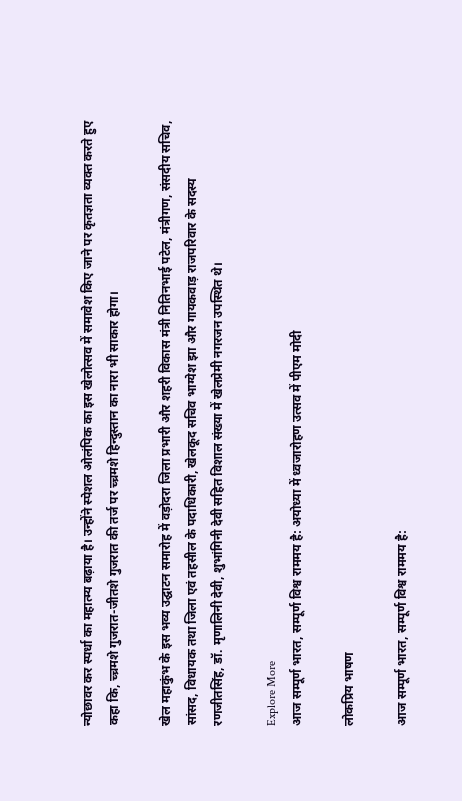न्योछावर कर स्पर्धा का महात्म्य बढ़ाया है। उन्होंने स्पेशल ओलंपिक का इस खेलोत्सव में समावेश किए जाने पर कृतज्ञता व्यक्त करते हुए कहा कि, च्च्रमशे गुजरात-जीतशे गुजरात की तर्ज पर च्च्रमशे हिन्दुस्तान का नारा भी साकार होगा।

खेल महाकुंभ के इस भव्य उद्घाटन समारोह में वड़ोदरा जिला प्रभारी और शहरी विकास मंत्री नितिनभाई पटेल, मंत्रीगण, संसदीय सचिव, सांसद, विधायक तथा जिला एवं तहसील के पदाधिकारी, खेलकूद सचिव भाग्येश झा और गायकवाड़ राजपरिवार के सदस्य रणजीतसिंह, डॉ. मृणालिनी देवी, शुभांगिनी देवी सहित विशाल संख्या में खेलप्रेमी नगरजन उपस्थित थे।

Explore More
आज सम्पूर्ण भारत, सम्पूर्ण विश्व राममय है: अयोध्या में ध्वजारोहण उत्सव में पीएम मोदी

लोकप्रिय भाषण

आज सम्पूर्ण भारत, सम्पूर्ण विश्व राममय है: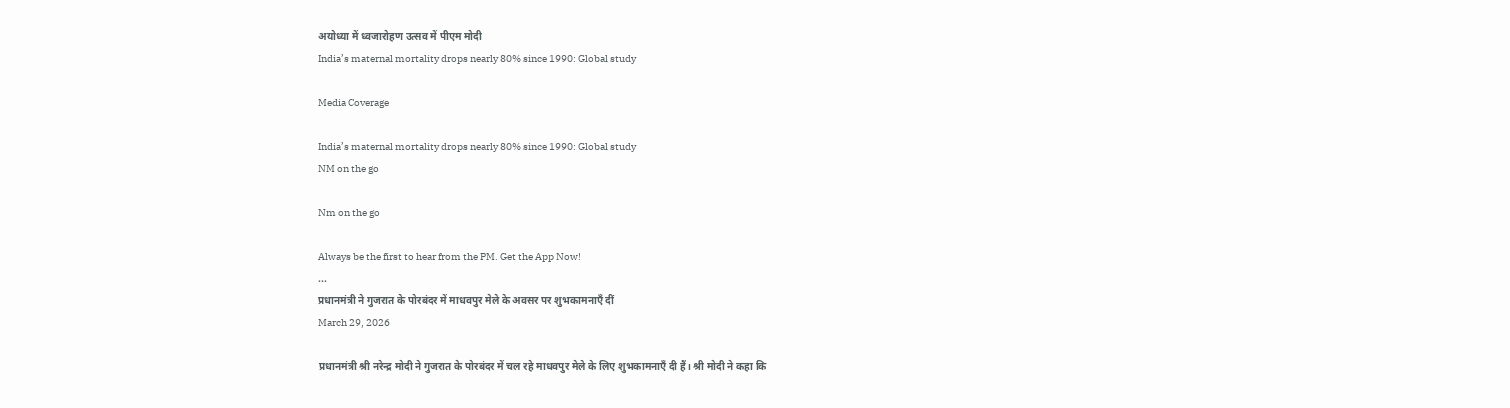अयोध्या में ध्वजारोहण उत्सव में पीएम मोदी
India’s maternal mortality drops nearly 80% since 1990: Global study

Media Coverage

India’s maternal mortality drops nearly 80% since 1990: Global study
NM on the go

Nm on the go

Always be the first to hear from the PM. Get the App Now!
...
प्रधानमंत्री ने गुजरात के पोरबंदर में माधवपुर मेले के अवसर पर शुभकामनाएँ दीं
March 29, 2026

प्रधानमंत्री श्री नरेन्‍द्र मोदी ने गुजरात के पोरबंदर में चल रहे माधवपुर मेले के लिए शुभकामनाएँ दी हैं। श्री मोदी ने कहा कि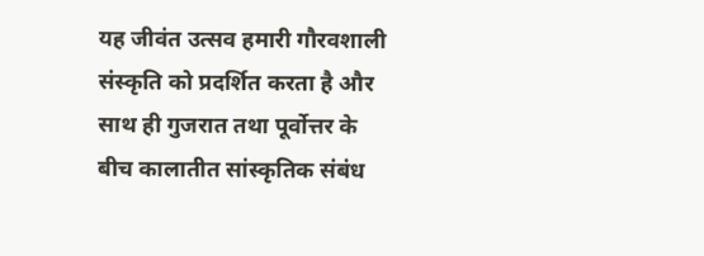यह जीवंत उत्सव हमारी गौरवशाली संस्कृति को प्रदर्शित करता है और साथ ही गुजरात तथा पूर्वोत्तर के बीच कालातीत सांस्कृतिक संबंध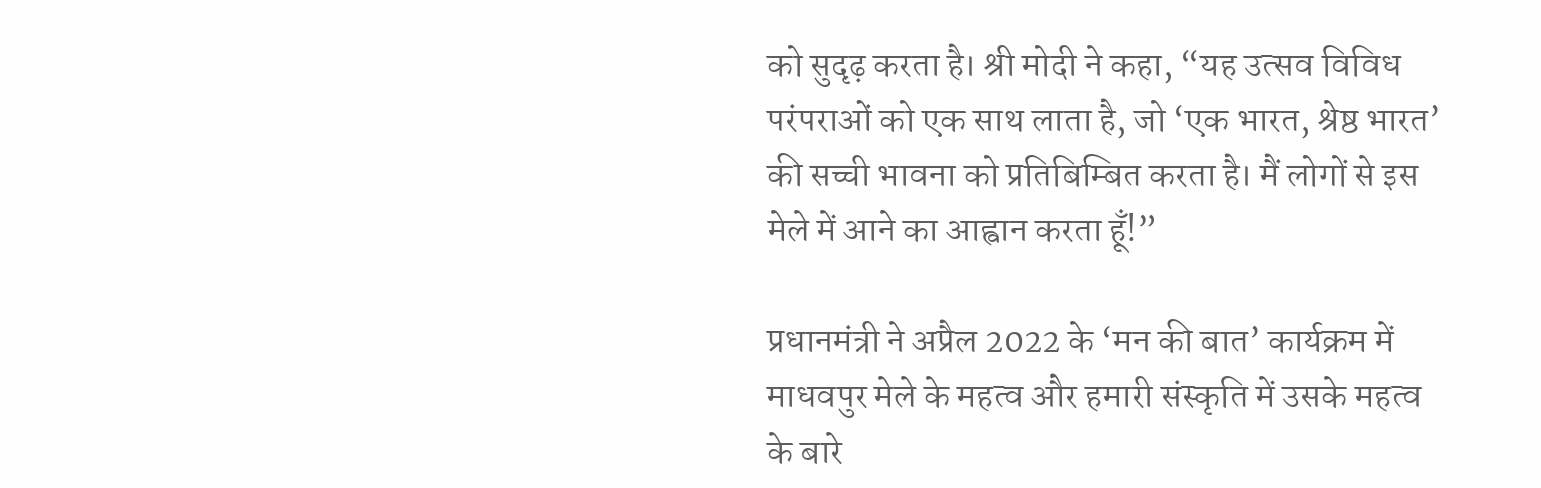को सुदृढ़ करता है। श्री मोदी ने कहा, “यह उत्सव विविध परंपराओं को एक साथ लाता है, जो ‘एक भारत, श्रेष्ठ भारत’ की सच्ची भावना को प्रतिबिम्बित करता है। मैं लोगों से इस मेले में आने का आह्वान करता हूँ!”

प्रधानमंत्री ने अप्रैल 2022 के ‘मन की बात’ कार्यक्रम में माधवपुर मेले के महत्व और हमारी संस्कृति में उसके महत्व के बारे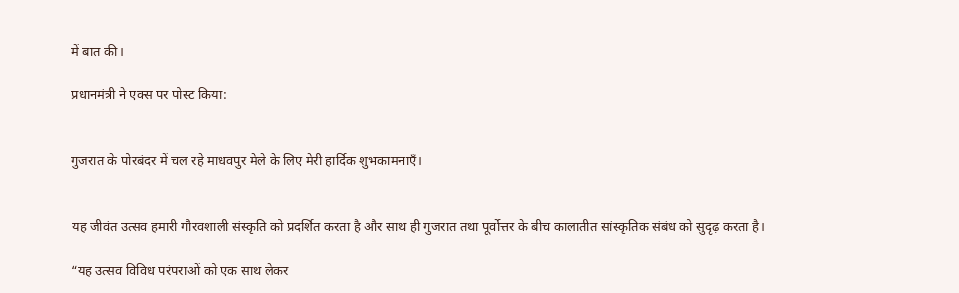में बात की।

प्रधानमंत्री ने एक्स पर पोस्ट किया:


गुजरात के पोरबंदर में चल रहे माधवपुर मेले के लिए मेरी हार्दिक शुभकामनाएँ।


यह जीवंत उत्सव हमारी गौरवशाली संस्कृति को प्रदर्शित करता है और साथ ही गुजरात तथा पूर्वोत्तर के बीच कालातीत सांस्कृतिक संबंध को सुदृढ़ करता है।

“यह उत्सव विविध परंपराओं को एक साथ लेकर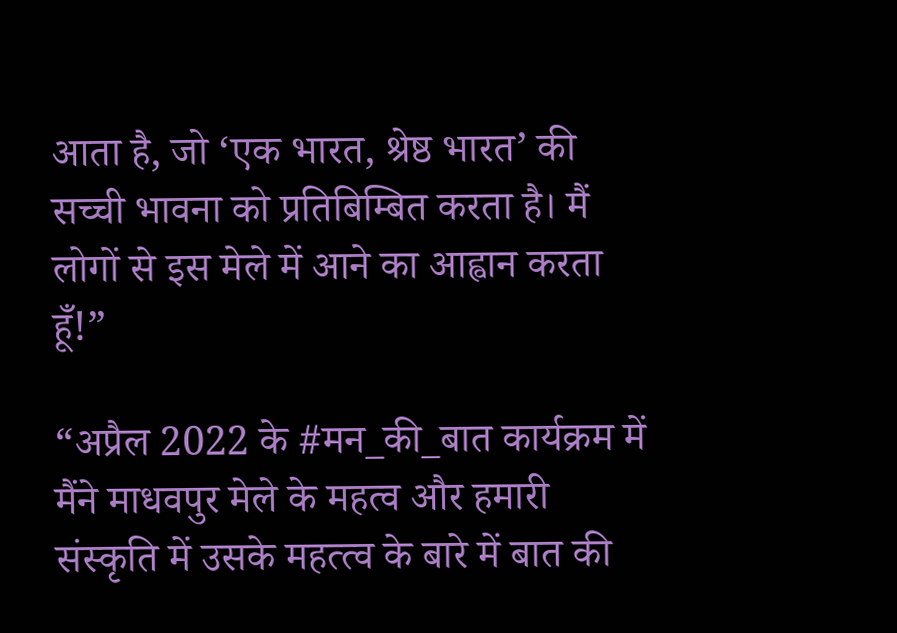आता है, जो ‘एक भारत, श्रेष्ठ भारत’ की सच्ची भावना को प्रतिबिम्बित करता है। मैं लोगों से इस मेले में आने का आह्वान करता हूँ!”

“अप्रैल 2022 के #मन_की_बात कार्यक्रम में मैंने माधवपुर मेले के महत्व और हमारी संस्कृति में उसके महत्‍त्‍व के बारे में बात की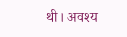थी। अवश्य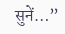सुनें…”